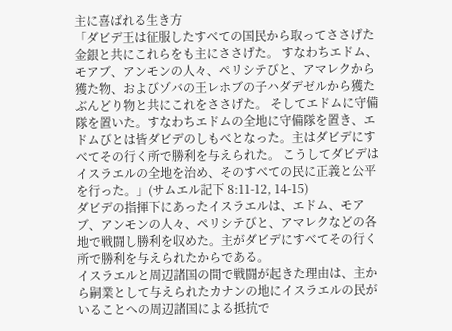主に喜ばれる生き方
「ダビデ王は征服したすべての国民から取ってささげた金銀と共にこれらをも主にささげた。 すなわちエドム、モアブ、アンモンの人々、ペリシテびと、アマレクから獲た物、およびゾバの王レホブの子ハダデゼルから獲たぶんどり物と共にこれをささげた。 そしてエドムに守備隊を置いた。すなわちエドムの全地に守備隊を置き、エドムびとは皆ダビデのしもべとなった。主はダビデにすべてその行く所で勝利を与えられた。 こうしてダビデはイスラエルの全地を治め、そのすべての民に正義と公平を行った。」(サムエル記下 8:11-12, 14-15)
ダビデの指揮下にあったイスラエルは、エドム、モアブ、アンモンの人々、ペリシテびと、アマレクなどの各地で戦闘し勝利を収めた。主がダビデにすべてその行く所で勝利を与えられたからである。
イスラエルと周辺諸国の間で戦闘が起きた理由は、主から嗣業として与えられたカナンの地にイスラエルの民がいることへの周辺諸国による抵抗で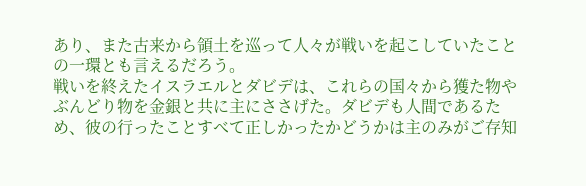あり、また古来から領土を巡って人々が戦いを起こしていたことの一環とも言えるだろう。
戦いを終えたイスラエルとダビデは、これらの国々から獲た物やぶんどり物を金銀と共に主にささげた。ダビデも人間であるため、彼の行ったことすべて正しかったかどうかは主のみがご存知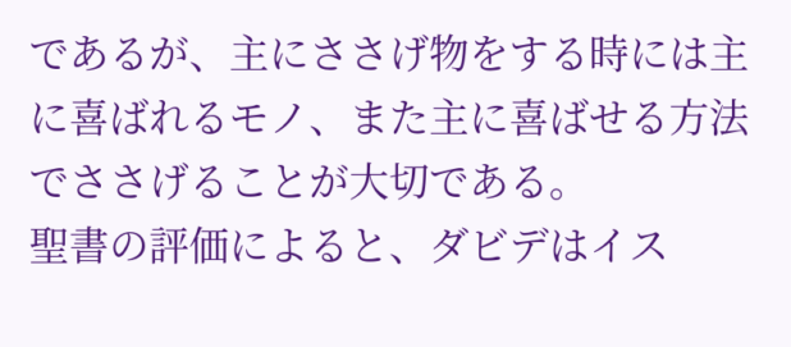であるが、主にささげ物をする時には主に喜ばれるモノ、また主に喜ばせる方法でささげることが大切である。
聖書の評価によると、ダビデはイス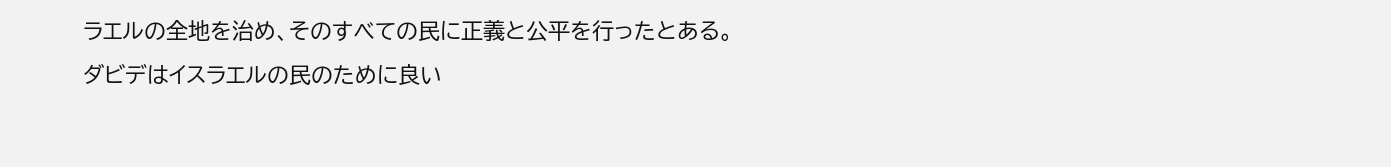ラエルの全地を治め、そのすべての民に正義と公平を行ったとある。ダビデはイスラエルの民のために良い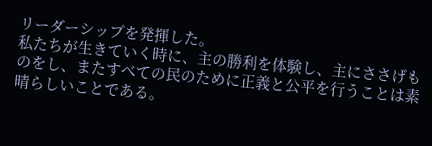リーダーシップを発揮した。
私たちが生きていく時に、主の勝利を体験し、主にささげものをし、またすべての民のために正義と公平を行うことは素晴らしいことである。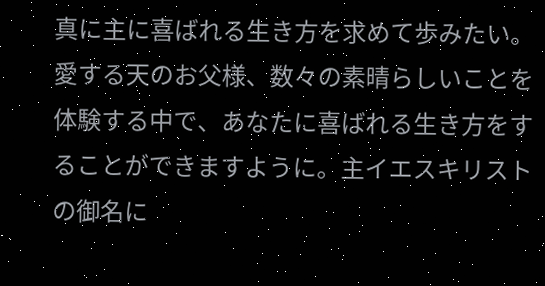真に主に喜ばれる生き方を求めて歩みたい。
愛する天のお父様、数々の素晴らしいことを体験する中で、あなたに喜ばれる生き方をすることができますように。主イエスキリストの御名に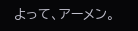よって、アーメン。